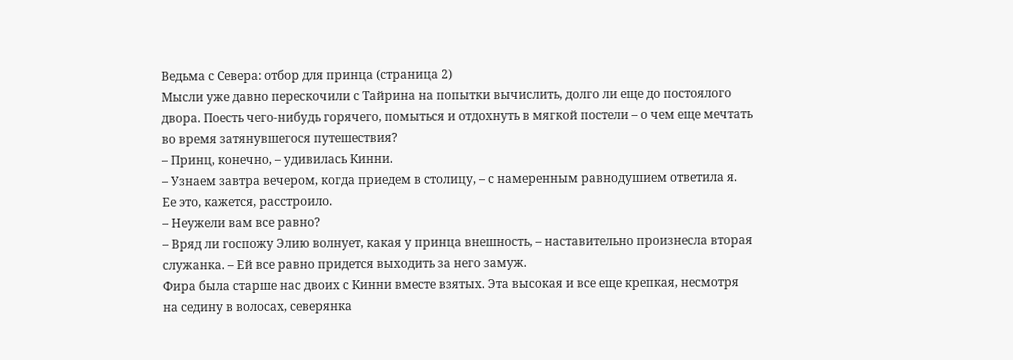Ведьма с Севера: отбор для принца (страница 2)
Мысли уже давно перескочили с Тайрина на попытки вычислить, долго ли еще до постоялого двора. Поесть чего-нибудь горячего, помыться и отдохнуть в мягкой постели – о чем еще мечтать во время затянувшегося путешествия?
– Принц, конечно, – удивилась Кинни.
– Узнаем завтра вечером, когда приедем в столицу, – с намеренным равнодушием ответила я.
Ее это, кажется, расстроило.
– Неужели вам все равно?
– Вряд ли госпожу Элию волнует, какая у принца внешность, – наставительно произнесла вторая служанка. – Ей все равно придется выходить за него замуж.
Фира была старше нас двоих с Кинни вместе взятых. Эта высокая и все еще крепкая, несмотря на седину в волосах, северянка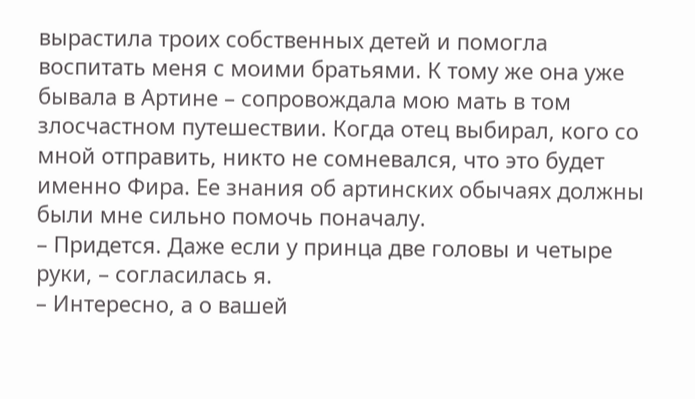вырастила троих собственных детей и помогла воспитать меня с моими братьями. К тому же она уже бывала в Артине – сопровождала мою мать в том злосчастном путешествии. Когда отец выбирал, кого со мной отправить, никто не сомневался, что это будет именно Фира. Ее знания об артинских обычаях должны были мне сильно помочь поначалу.
– Придется. Даже если у принца две головы и четыре руки, – согласилась я.
– Интересно, а о вашей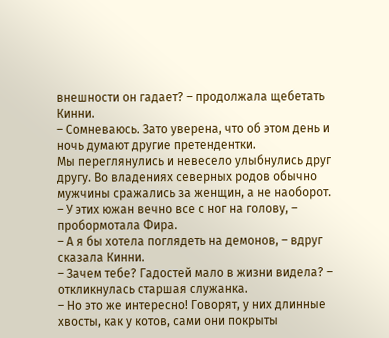внешности он гадает? – продолжала щебетать Кинни.
– Сомневаюсь. Зато уверена, что об этом день и ночь думают другие претендентки.
Мы переглянулись и невесело улыбнулись друг другу. Во владениях северных родов обычно мужчины сражались за женщин, а не наоборот.
– У этих южан вечно все с ног на голову, – пробормотала Фира.
– А я бы хотела поглядеть на демонов, – вдруг сказала Кинни.
– Зачем тебе? Гадостей мало в жизни видела? – откликнулась старшая служанка.
– Но это же интересно! Говорят, у них длинные хвосты, как у котов, сами они покрыты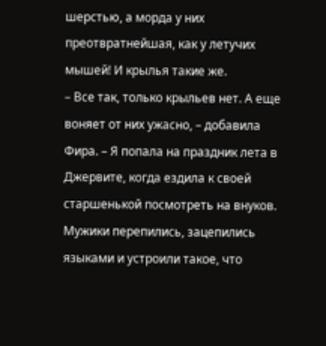шерстью, а морда у них преотвратнейшая, как у летучих мышей! И крылья такие же.
– Все так, только крыльев нет. А еще воняет от них ужасно, – добавила Фира. – Я попала на праздник лета в Джервите, когда ездила к своей старшенькой посмотреть на внуков. Мужики перепились, зацепились языками и устроили такое, что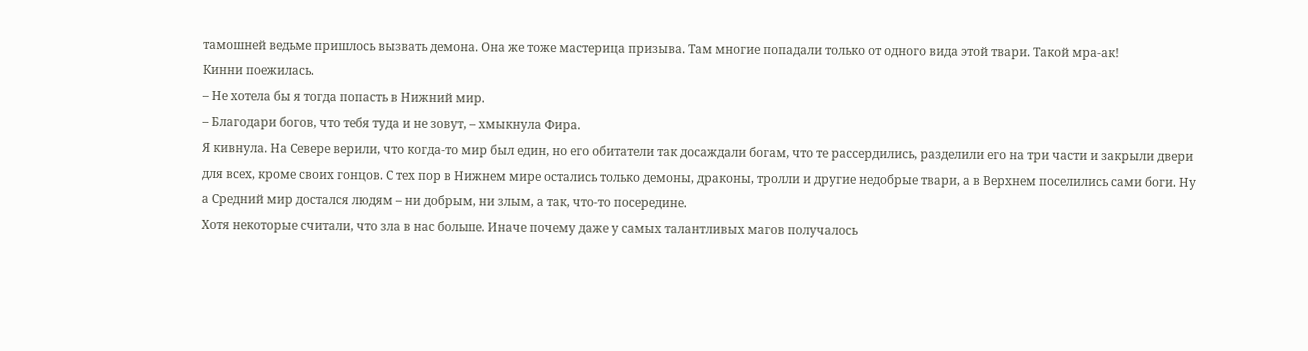тамошней ведьме пришлось вызвать демона. Она же тоже мастерица призыва. Там многие попадали только от одного вида этой твари. Такой мра-ак!
Кинни поежилась.
– Не хотела бы я тогда попасть в Нижний мир.
– Благодари богов, что тебя туда и не зовут, – хмыкнула Фира.
Я кивнула. На Севере верили, что когда-то мир был един, но его обитатели так досаждали богам, что те рассердились, разделили его на три части и закрыли двери для всех, кроме своих гонцов. С тех пор в Нижнем мире остались только демоны, драконы, тролли и другие недобрые твари, а в Верхнем поселились сами боги. Ну а Средний мир достался людям – ни добрым, ни злым, а так, что-то посередине.
Хотя некоторые считали, что зла в нас больше. Иначе почему даже у самых талантливых магов получалось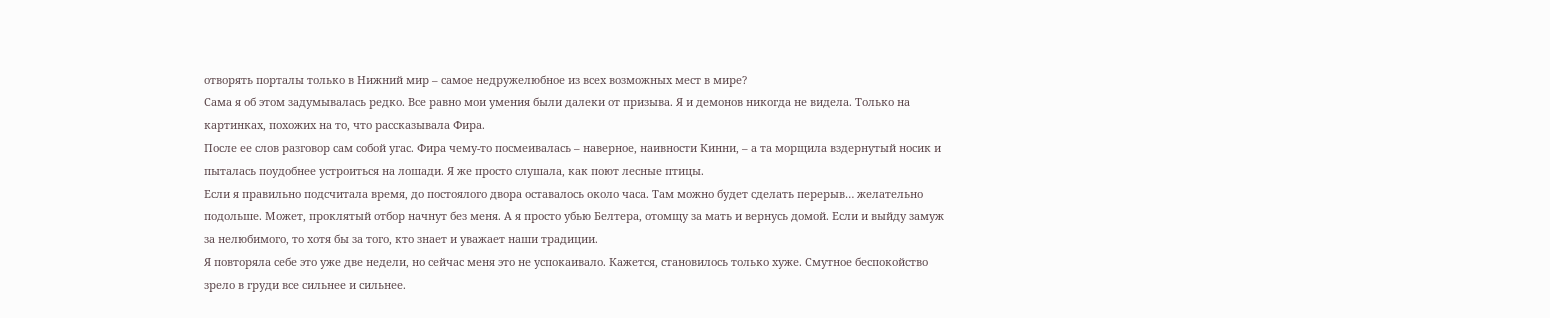отворять порталы только в Нижний мир – самое недружелюбное из всех возможных мест в мире?
Сама я об этом задумывалась редко. Все равно мои умения были далеки от призыва. Я и демонов никогда не видела. Только на картинках, похожих на то, что рассказывала Фира.
После ее слов разговор сам собой угас. Фира чему-то посмеивалась – наверное, наивности Кинни, – а та морщила вздернутый носик и пыталась поудобнее устроиться на лошади. Я же просто слушала, как поют лесные птицы.
Если я правильно подсчитала время, до постоялого двора оставалось около часа. Там можно будет сделать перерыв… желательно подольше. Может, проклятый отбор начнут без меня. А я просто убью Белтера, отомщу за мать и вернусь домой. Если и выйду замуж за нелюбимого, то хотя бы за того, кто знает и уважает наши традиции.
Я повторяла себе это уже две недели, но сейчас меня это не успокаивало. Кажется, становилось только хуже. Смутное беспокойство зрело в груди все сильнее и сильнее.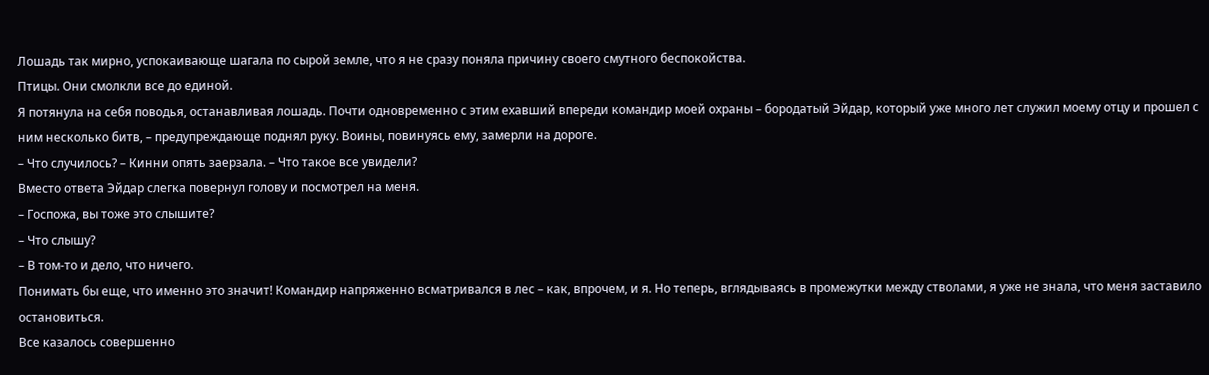Лошадь так мирно, успокаивающе шагала по сырой земле, что я не сразу поняла причину своего смутного беспокойства.
Птицы. Они смолкли все до единой.
Я потянула на себя поводья, останавливая лошадь. Почти одновременно с этим ехавший впереди командир моей охраны – бородатый Эйдар, который уже много лет служил моему отцу и прошел с ним несколько битв, – предупреждающе поднял руку. Воины, повинуясь ему, замерли на дороге.
– Что случилось? – Кинни опять заерзала. – Что такое все увидели?
Вместо ответа Эйдар слегка повернул голову и посмотрел на меня.
– Госпожа, вы тоже это слышите?
– Что слышу?
– В том-то и дело, что ничего.
Понимать бы еще, что именно это значит! Командир напряженно всматривался в лес – как, впрочем, и я. Но теперь, вглядываясь в промежутки между стволами, я уже не знала, что меня заставило остановиться.
Все казалось совершенно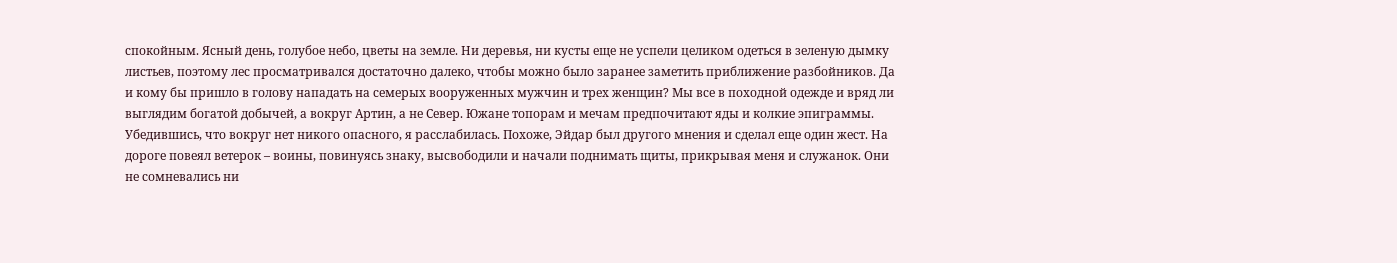спокойным. Ясный день, голубое небо, цветы на земле. Ни деревья, ни кусты еще не успели целиком одеться в зеленую дымку листьев, поэтому лес просматривался достаточно далеко, чтобы можно было заранее заметить приближение разбойников. Да и кому бы пришло в голову нападать на семерых вооруженных мужчин и трех женщин? Мы все в походной одежде и вряд ли выглядим богатой добычей, а вокруг Артин, а не Север. Южане топорам и мечам предпочитают яды и колкие эпиграммы.
Убедившись, что вокруг нет никого опасного, я расслабилась. Похоже, Эйдар был другого мнения и сделал еще один жест. На дороге повеял ветерок – воины, повинуясь знаку, высвободили и начали поднимать щиты, прикрывая меня и служанок. Они не сомневались ни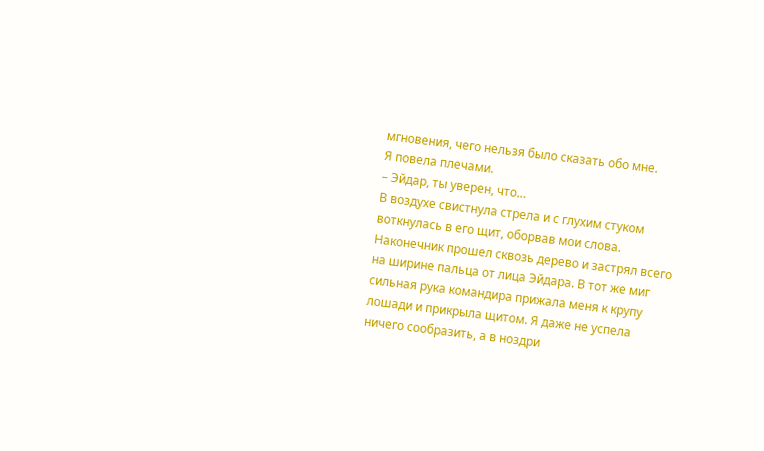мгновения, чего нельзя было сказать обо мне.
Я повела плечами.
– Эйдар, ты уверен, что…
В воздухе свистнула стрела и с глухим стуком воткнулась в его щит, оборвав мои слова. Наконечник прошел сквозь дерево и застрял всего на ширине пальца от лица Эйдара. В тот же миг сильная рука командира прижала меня к крупу лошади и прикрыла щитом. Я даже не успела ничего сообразить, а в ноздри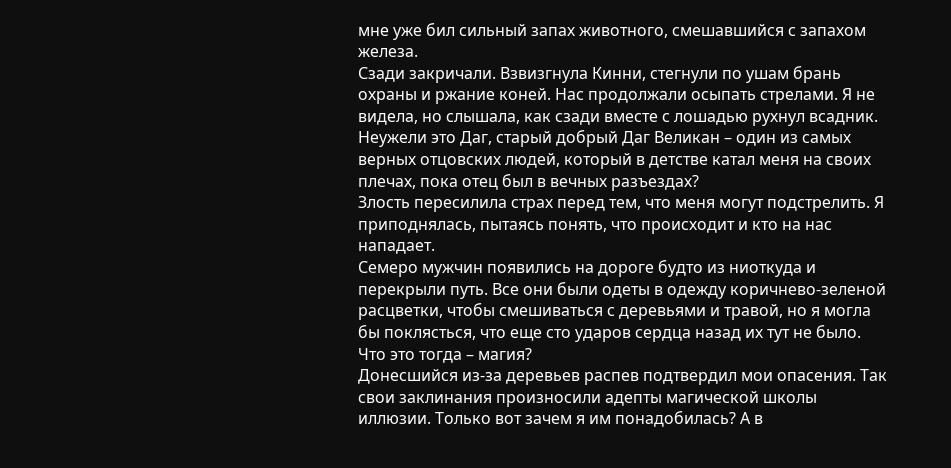мне уже бил сильный запах животного, смешавшийся с запахом железа.
Сзади закричали. Взвизгнула Кинни, стегнули по ушам брань охраны и ржание коней. Нас продолжали осыпать стрелами. Я не видела, но слышала, как сзади вместе с лошадью рухнул всадник. Неужели это Даг, старый добрый Даг Великан – один из самых верных отцовских людей, который в детстве катал меня на своих плечах, пока отец был в вечных разъездах?
Злость пересилила страх перед тем, что меня могут подстрелить. Я приподнялась, пытаясь понять, что происходит и кто на нас нападает.
Семеро мужчин появились на дороге будто из ниоткуда и перекрыли путь. Все они были одеты в одежду коричнево-зеленой расцветки, чтобы смешиваться с деревьями и травой, но я могла бы поклясться, что еще сто ударов сердца назад их тут не было. Что это тогда – магия?
Донесшийся из-за деревьев распев подтвердил мои опасения. Так свои заклинания произносили адепты магической школы иллюзии. Только вот зачем я им понадобилась? А в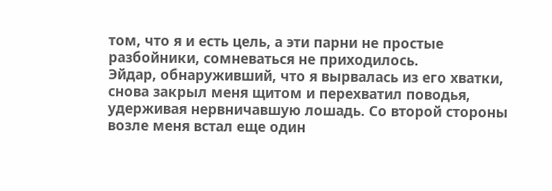том, что я и есть цель, а эти парни не простые разбойники, сомневаться не приходилось.
Эйдар, обнаруживший, что я вырвалась из его хватки, снова закрыл меня щитом и перехватил поводья, удерживая нервничавшую лошадь. Со второй стороны возле меня встал еще один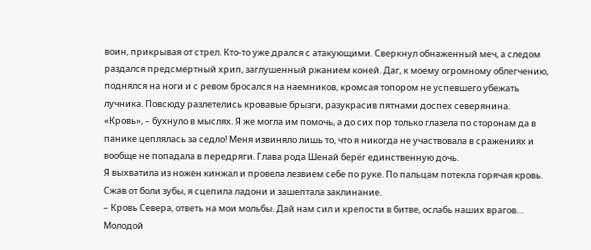воин, прикрывая от стрел. Кто-то уже дрался с атакующими. Сверкнул обнаженный меч, а следом раздался предсмертный хрип, заглушенный ржанием коней. Даг, к моему огромному облегчению, поднялся на ноги и с ревом бросался на наемников, кромсая топором не успевшего убежать лучника. Повсюду разлетелись кровавые брызги, разукрасив пятнами доспех северянина.
«Кровь», – бухнуло в мыслях. Я же могла им помочь, а до сих пор только глазела по сторонам да в панике цеплялась за седло! Меня извиняло лишь то, что я никогда не участвовала в сражениях и вообще не попадала в передряги. Глава рода Шенай берёг единственную дочь.
Я выхватила из ножен кинжал и провела лезвием себе по руке. По пальцам потекла горячая кровь. Сжав от боли зубы, я сцепила ладони и зашептала заклинание.
– Кровь Севера, ответь на мои мольбы. Дай нам сил и крепости в битве, ослабь наших врагов…
Молодой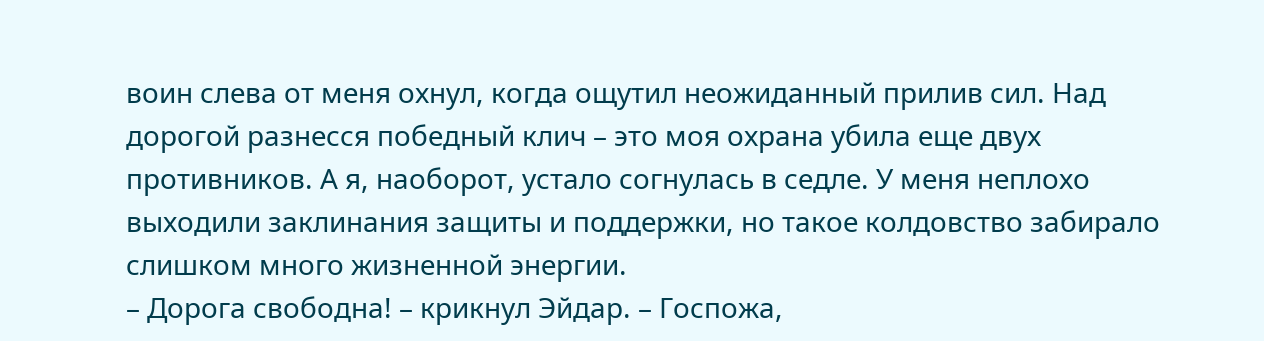воин слева от меня охнул, когда ощутил неожиданный прилив сил. Над дорогой разнесся победный клич – это моя охрана убила еще двух противников. А я, наоборот, устало согнулась в седле. У меня неплохо выходили заклинания защиты и поддержки, но такое колдовство забирало слишком много жизненной энергии.
– Дорога свободна! – крикнул Эйдар. – Госпожа,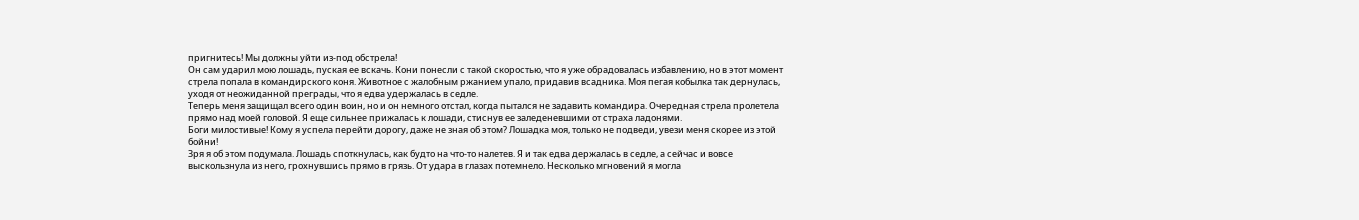пригнитесь! Мы должны уйти из-под обстрела!
Он сам ударил мою лошадь, пуская ее вскачь. Кони понесли с такой скоростью, что я уже обрадовалась избавлению, но в этот момент стрела попала в командирского коня. Животное с жалобным ржанием упало, придавив всадника. Моя пегая кобылка так дернулась, уходя от неожиданной преграды, что я едва удержалась в седле.
Теперь меня защищал всего один воин, но и он немного отстал, когда пытался не задавить командира. Очередная стрела пролетела прямо над моей головой. Я еще сильнее прижалась к лошади, стиснув ее заледеневшими от страха ладонями.
Боги милостивые! Кому я успела перейти дорогу, даже не зная об этом? Лошадка моя, только не подведи, увези меня скорее из этой бойни!
Зря я об этом подумала. Лошадь споткнулась, как будто на что-то налетев. Я и так едва держалась в седле, а сейчас и вовсе выскользнула из него, грохнувшись прямо в грязь. От удара в глазах потемнело. Несколько мгновений я могла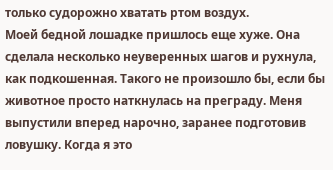только судорожно хватать ртом воздух.
Моей бедной лошадке пришлось еще хуже. Она сделала несколько неуверенных шагов и рухнула, как подкошенная. Такого не произошло бы, если бы животное просто наткнулась на преграду. Меня выпустили вперед нарочно, заранее подготовив ловушку. Когда я это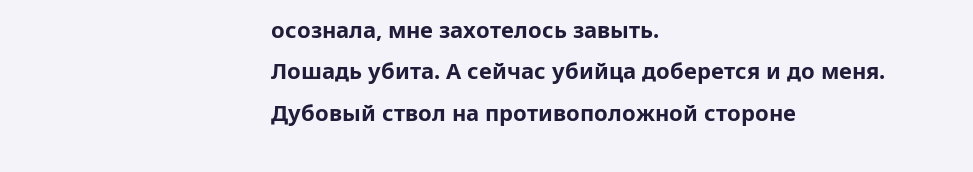осознала, мне захотелось завыть.
Лошадь убита. А сейчас убийца доберется и до меня.
Дубовый ствол на противоположной стороне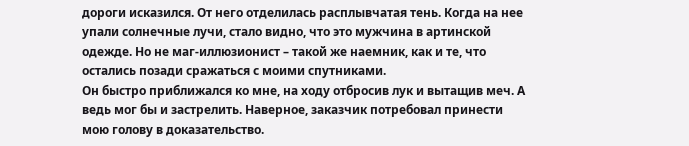дороги исказился. От него отделилась расплывчатая тень. Когда на нее упали солнечные лучи, стало видно, что это мужчина в артинской одежде. Но не маг-иллюзионист – такой же наемник, как и те, что остались позади сражаться с моими спутниками.
Он быстро приближался ко мне, на ходу отбросив лук и вытащив меч. А ведь мог бы и застрелить. Наверное, заказчик потребовал принести мою голову в доказательство.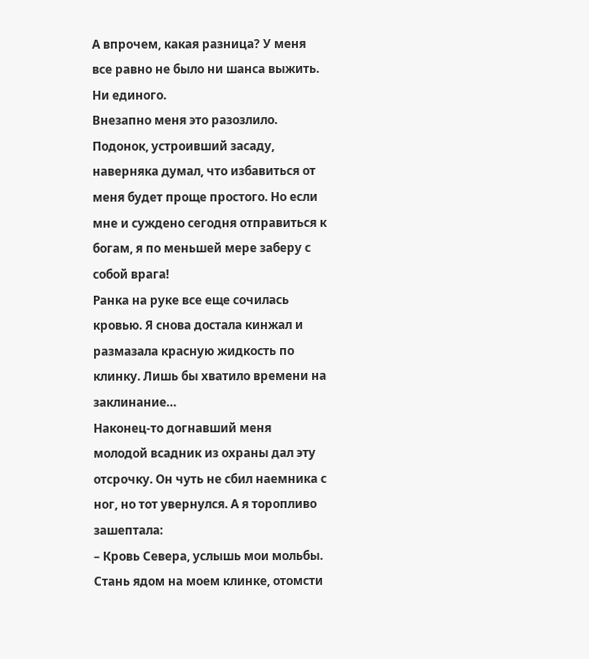А впрочем, какая разница? У меня все равно не было ни шанса выжить. Ни единого.
Внезапно меня это разозлило. Подонок, устроивший засаду, наверняка думал, что избавиться от меня будет проще простого. Но если мне и суждено сегодня отправиться к богам, я по меньшей мере заберу с собой врага!
Ранка на руке все еще сочилась кровью. Я снова достала кинжал и размазала красную жидкость по клинку. Лишь бы хватило времени на заклинание…
Наконец-то догнавший меня молодой всадник из охраны дал эту отсрочку. Он чуть не сбил наемника с ног, но тот увернулся. А я торопливо зашептала:
– Кровь Севера, услышь мои мольбы. Стань ядом на моем клинке, отомсти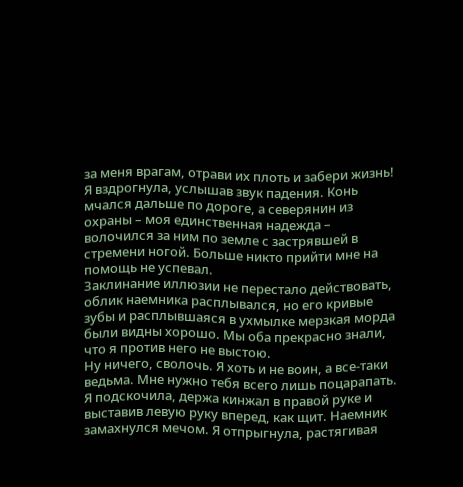за меня врагам, отрави их плоть и забери жизнь!
Я вздрогнула, услышав звук падения. Конь мчался дальше по дороге, а северянин из охраны – моя единственная надежда – волочился за ним по земле с застрявшей в стремени ногой. Больше никто прийти мне на помощь не успевал.
Заклинание иллюзии не перестало действовать, облик наемника расплывался, но его кривые зубы и расплывшаяся в ухмылке мерзкая морда были видны хорошо. Мы оба прекрасно знали, что я против него не выстою.
Ну ничего, сволочь. Я хоть и не воин, а все-таки ведьма. Мне нужно тебя всего лишь поцарапать.
Я подскочила, держа кинжал в правой руке и выставив левую руку вперед, как щит. Наемник замахнулся мечом. Я отпрыгнула, растягивая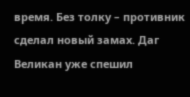время. Без толку – противник сделал новый замах. Даг Великан уже спешил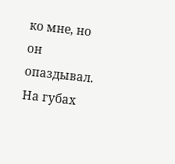ко мне, но он опаздывал. На губах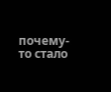почему-то стало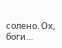солено. Ох, боги…